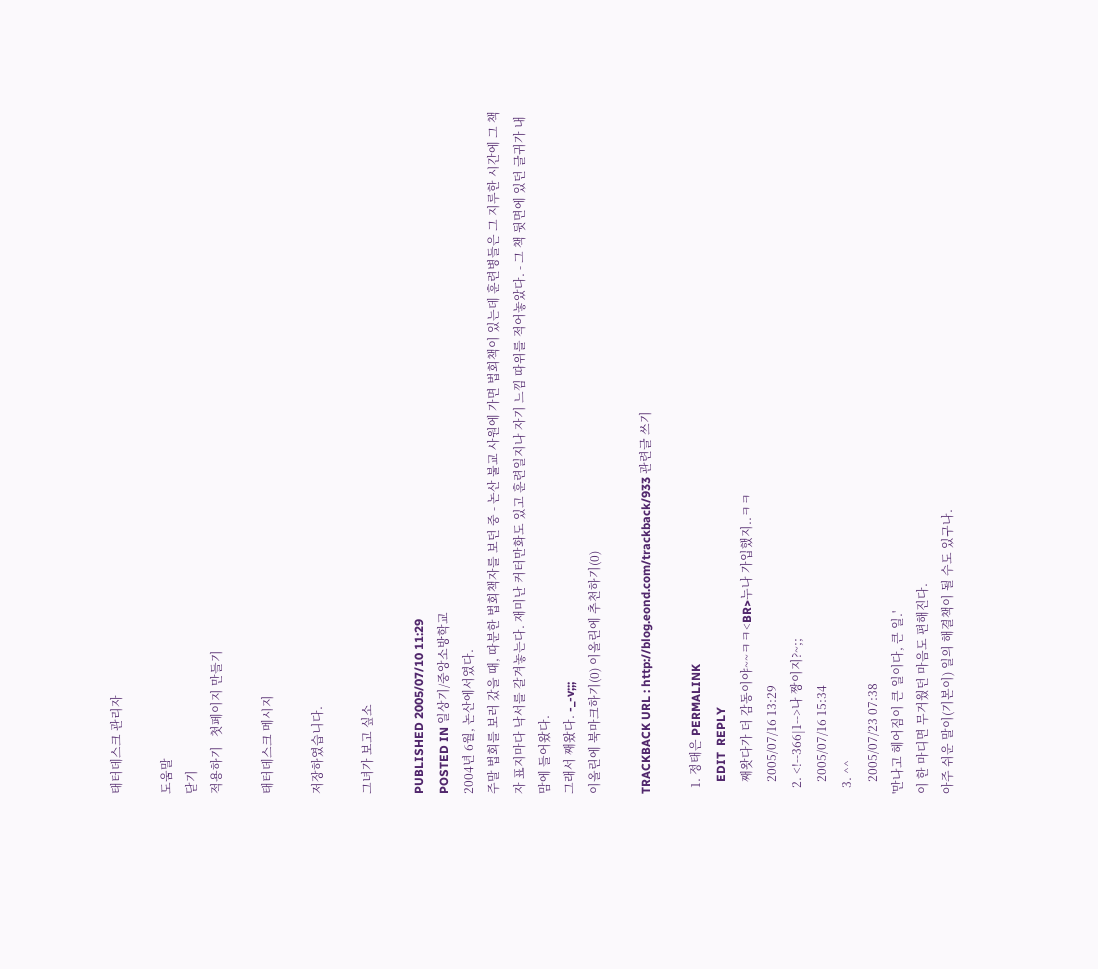태터데스크 관리자

도움말
닫기
적용하기   첫페이지 만들기

태터데스크 메시지

저장하였습니다.

그녀가 보고 싶소

PUBLISHED 2005/07/10 11:29
POSTED IN 일상기/중앙소방학교
2004년 6월, 논산에서였다.
주말 법회를 보러 갔을 때, 따분한 법회책자를 보던 중 - 논산 불교 사원에 가면 법회책이 있는데 훈련병들은 그 지루한 시간에 그 책자 표지마다 낙서를 갈겨놓는다. 재미난 커터만화도 있고 훈련일지나 자기 느낌 따위를 적어놓았다. - 그 책 뒷면에 있던 글귀가 내 맘에 들어왔다.
그래서 째왔다. -_-v;;;
이올린에 북마크하기(0) 이올린에 추천하기(0)

TRACKBACK URL : http://blog.eond.com/trackback/933 관련글 쓰기

  1. 정태은 PERMALINK
    EDIT  REPLY
    째왓다가 더 감동이야~~ㅋㅋ<BR>누나 가입했지..ㅋㅋ
    2005/07/16 13:29
  2. <!--366|1-->나 짱이지?~;;
    2005/07/16 15:34
  3. ^^
    2005/07/23 07:38
'만나고 헤어짐이 큰 일이다, 큰 일.'
이 한 마디면 무거웠던 마음도 편해진다.
아주 쉬운 말이(기본이) 일의 해결책이 될 수도 있구나.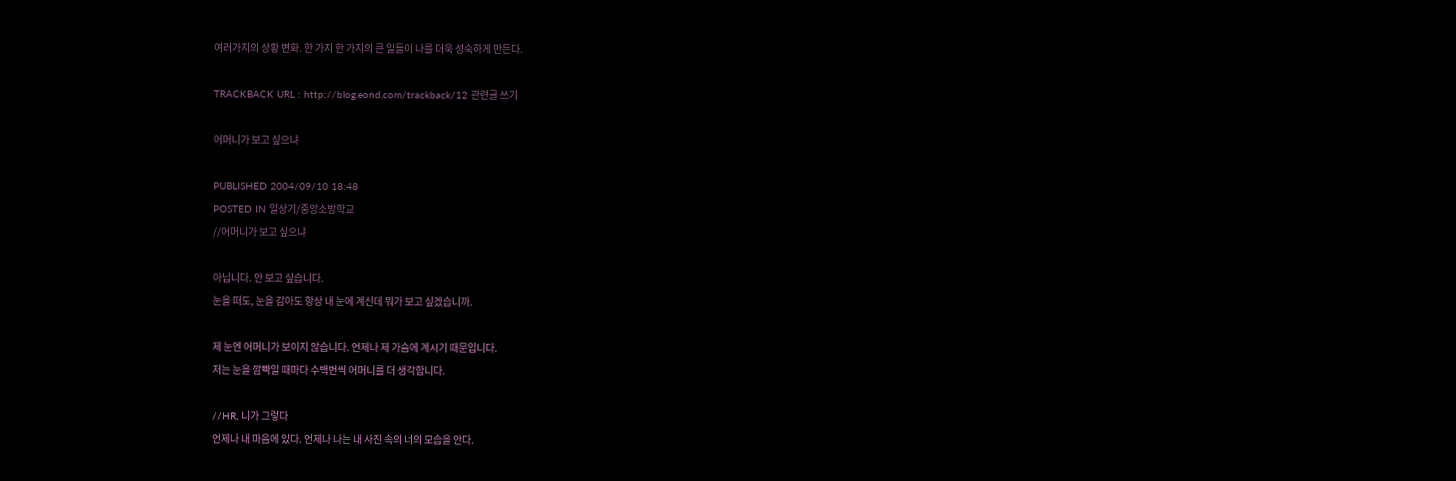여러가지의 상황 변화. 한 가지 한 가지의 큰 일들이 나를 더욱 성숙하게 만든다.

TRACKBACK URL : http://blog.eond.com/trackback/12 관련글 쓰기

어머니가 보고 싶으냐

PUBLISHED 2004/09/10 18:48
POSTED IN 일상기/중앙소방학교
//어머니가 보고 싶으냐

아닙니다. 안 보고 싶습니다.
눈을 떠도, 눈을 감아도 항상 내 눈에 계신데 뭐가 보고 싶겠습니까.

제 눈엔 어머니가 보이지 않습니다. 언제나 제 가슴에 계시기 때문입니다.
저는 눈을 깜빡일 때마다 수백번씩 어머니를 더 생각합니다.

//HR, 니가 그렇다
언제나 내 마음에 있다. 언제나 나는 내 사진 속의 너의 모습을 안다.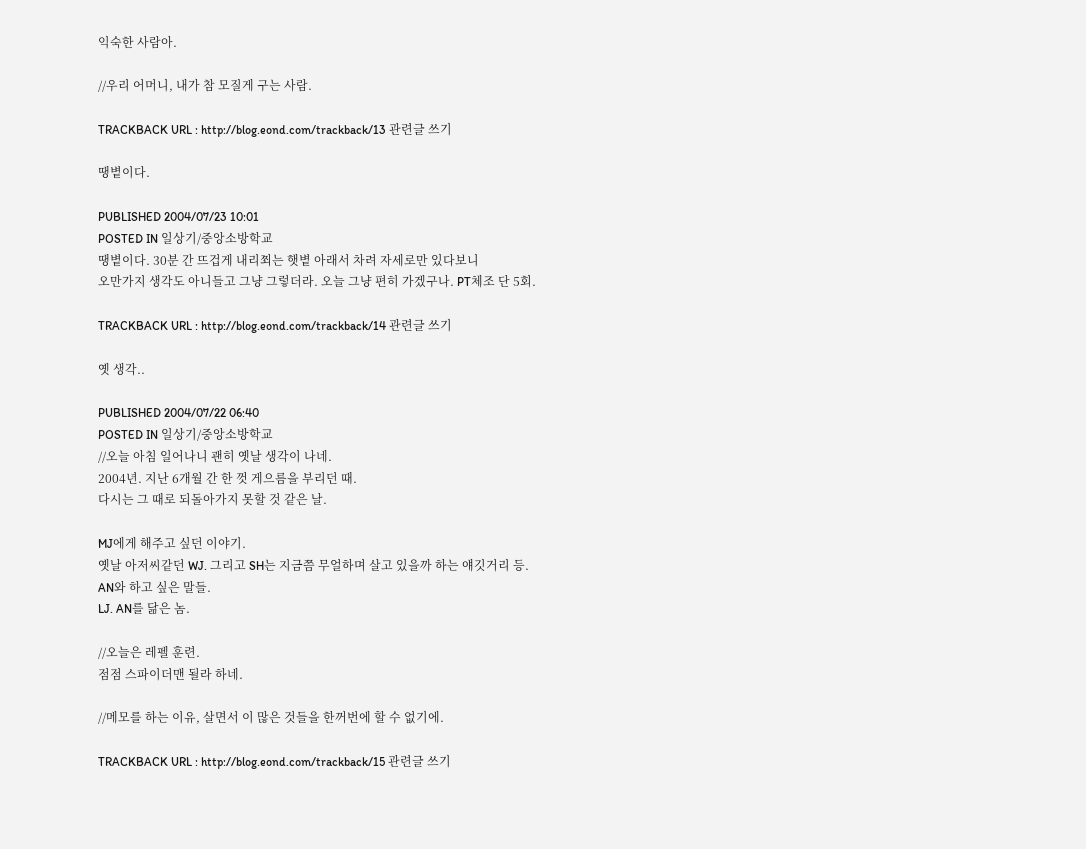익숙한 사람아.

//우리 어머니, 내가 참 모질게 구는 사람.

TRACKBACK URL : http://blog.eond.com/trackback/13 관련글 쓰기

땡볕이다.

PUBLISHED 2004/07/23 10:01
POSTED IN 일상기/중앙소방학교
땡볕이다. 30분 간 뜨겁게 내리쬐는 햇볕 아래서 차려 자세로만 있다보니
오만가지 생각도 아니들고 그냥 그렇더라. 오늘 그냥 편히 가겠구나. PT체조 단 5회.

TRACKBACK URL : http://blog.eond.com/trackback/14 관련글 쓰기

옛 생각..

PUBLISHED 2004/07/22 06:40
POSTED IN 일상기/중앙소방학교
//오늘 아침 일어나니 괜히 옛날 생각이 나네.
2004년. 지난 6개월 간 한 껏 게으름을 부리던 때.
다시는 그 때로 되돌아가지 못할 것 같은 날.

MJ에게 해주고 싶던 이야기.
옛날 아저씨같던 WJ. 그리고 SH는 지금쯤 무얼하며 살고 있을까 하는 얘깃거리 등.
AN와 하고 싶은 말들.
LJ. AN를 닮은 놈.

//오늘은 레펠 훈련.
점점 스파이더맨 될라 하네.

//메모를 하는 이유, 살면서 이 많은 것들을 한꺼번에 할 수 없기에.

TRACKBACK URL : http://blog.eond.com/trackback/15 관련글 쓰기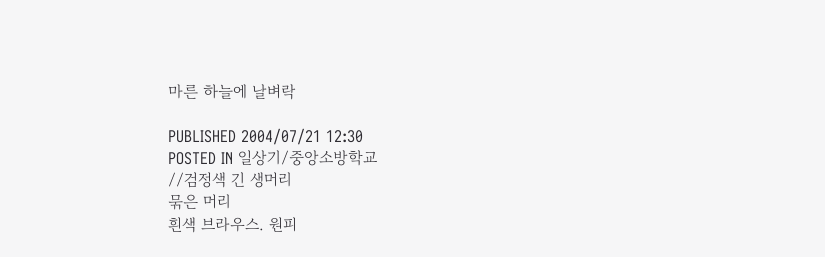마른 하늘에 날벼락

PUBLISHED 2004/07/21 12:30
POSTED IN 일상기/중앙소방학교
//검정색 긴 생머리
묶은 머리
흰색 브라우스. 원피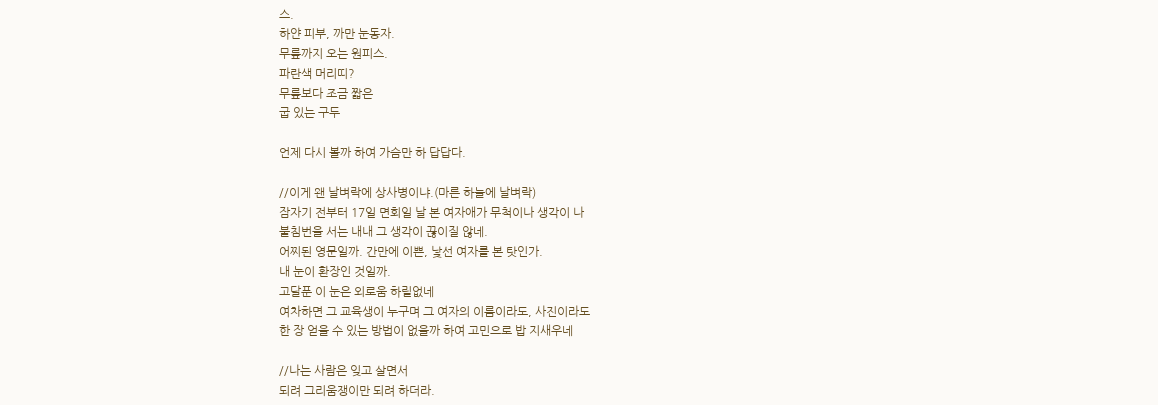스.
하얀 피부, 까만 눈동자.
무릎까지 오는 원피스.
파란색 머리띠?
무릎보다 조금 짧은
굽 있는 구두

언제 다시 볼까 하여 가슴만 하 답답다.

//이게 왠 날벼락에 상사병이냐.(마른 하늘에 날벼락)
잠자기 전부터 17일 면회일 날 본 여자애가 무척이나 생각이 나
불침번을 서는 내내 그 생각이 끊이질 않네.
어찌된 영문일까. 간만에 이쁜, 낯선 여자를 본 탓인가.
내 눈이 환장인 것일까.
고달푼 이 눈은 외로움 하릴없네
여차하면 그 교육생이 누구며 그 여자의 이름이라도, 사진이라도
한 장 얻을 수 있는 방법이 없을까 하여 고민으로 밥 지새우네

//나는 사람은 잊고 살면서
되려 그리움쟁이만 되려 하더라.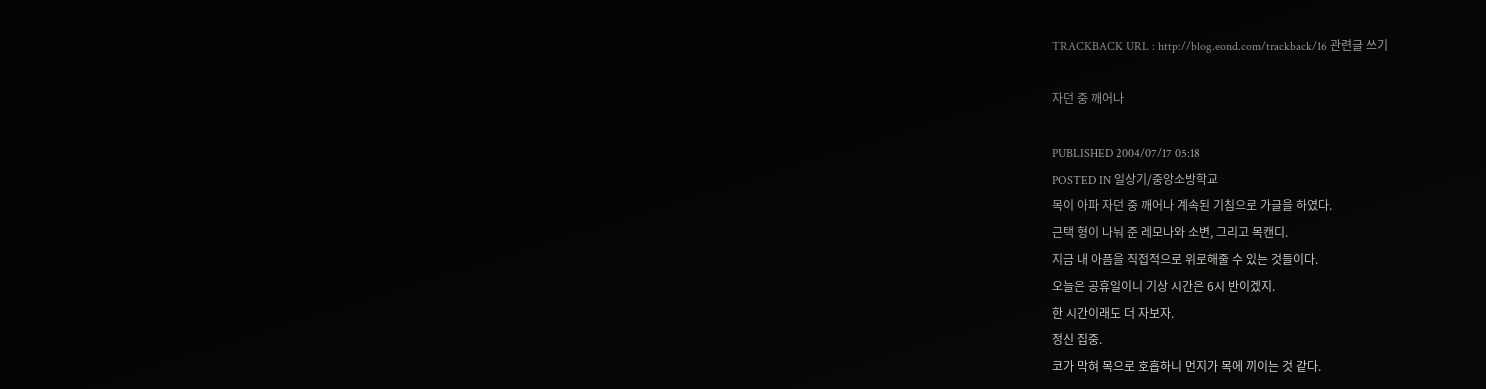TRACKBACK URL : http://blog.eond.com/trackback/16 관련글 쓰기

자던 중 깨어나

PUBLISHED 2004/07/17 05:18
POSTED IN 일상기/중앙소방학교
목이 아파 자던 중 깨어나 계속된 기침으로 가글을 하였다.
근택 형이 나눠 준 레모나와 소변, 그리고 목캔디.
지금 내 아픔을 직접적으로 위로해줄 수 있는 것들이다.
오늘은 공휴일이니 기상 시간은 6시 반이겠지.
한 시간이래도 더 자보자.
정신 집중.
코가 막혀 목으로 호흡하니 먼지가 목에 끼이는 것 같다.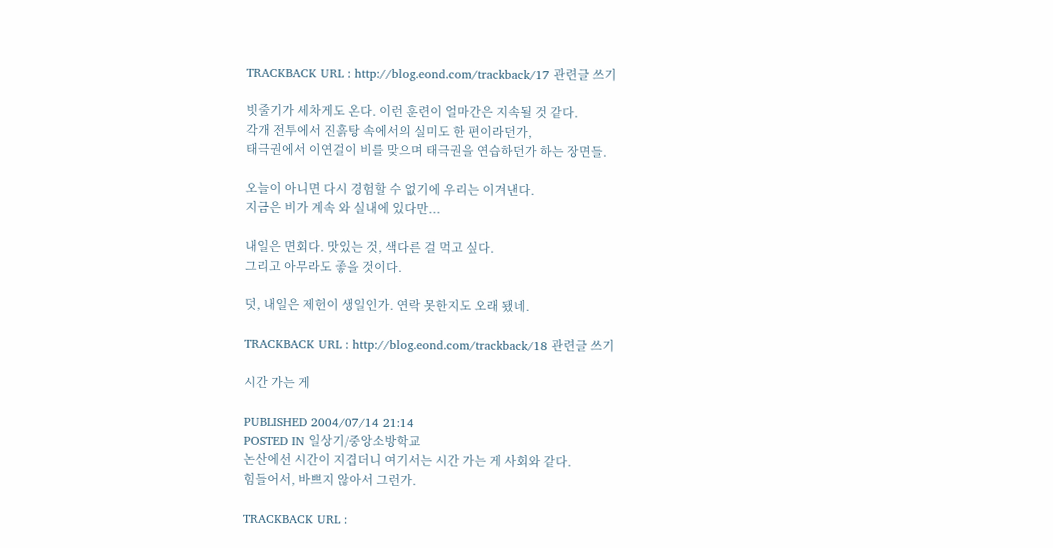TRACKBACK URL : http://blog.eond.com/trackback/17 관련글 쓰기

빗줄기가 세차게도 온다. 이런 훈련이 얼마간은 지속될 것 같다.
각개 전투에서 진흙탕 속에서의 실미도 한 편이라던가,
태극권에서 이연걸이 비를 맞으며 태극권을 연습하던가 하는 장면들.

오늘이 아니면 다시 경험할 수 없기에 우리는 이겨낸다.
지금은 비가 계속 와 실내에 있다만...

내일은 면회다. 맛있는 것, 색다른 걸 먹고 싶다.
그리고 아무라도 좋을 것이다.

덧, 내일은 제헌이 생일인가. 연락 못한지도 오래 됐네.

TRACKBACK URL : http://blog.eond.com/trackback/18 관련글 쓰기

시간 가는 게

PUBLISHED 2004/07/14 21:14
POSTED IN 일상기/중앙소방학교
논산에선 시간이 지겹더니 여기서는 시간 가는 게 사회와 같다.
힘들어서, 바쁘지 않아서 그런가.

TRACKBACK URL :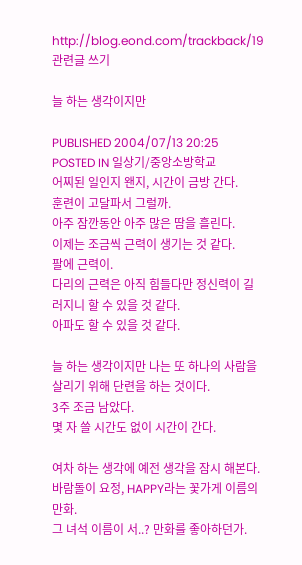http://blog.eond.com/trackback/19 관련글 쓰기

늘 하는 생각이지만

PUBLISHED 2004/07/13 20:25
POSTED IN 일상기/중앙소방학교
어찌된 일인지 왠지, 시간이 금방 간다.
훈련이 고달파서 그럴까.
아주 잠깐동안 아주 많은 땀을 흘린다.
이제는 조금씩 근력이 생기는 것 같다.
팔에 근력이.
다리의 근력은 아직 힘들다만 정신력이 길러지니 할 수 있을 것 같다.
아파도 할 수 있을 것 같다.

늘 하는 생각이지만 나는 또 하나의 사람을 살리기 위해 단련을 하는 것이다.
3주 조금 남았다.
몇 자 쓸 시간도 없이 시간이 간다.

여차 하는 생각에 예전 생각을 잠시 해본다.
바람돌이 요정, HAPPY라는 꽃가게 이름의 만화.
그 녀석 이름이 서..? 만화를 좋아하던가.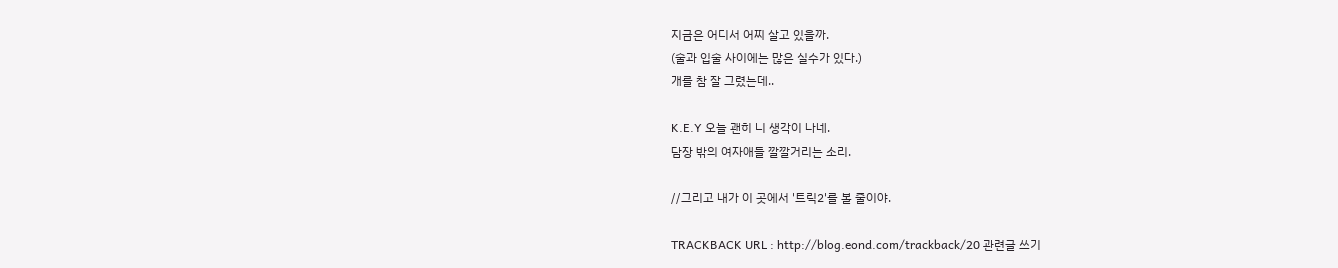지금은 어디서 어찌 살고 있을까.
(술과 입술 사이에는 많은 실수가 있다.)
개를 참 잘 그렸는데..

K.E.Y 오늘 괜히 니 생각이 나네.
담장 밖의 여자애들 깔깔거리는 소리.

//그리고 내가 이 곳에서 '트릭2'를 볼 줄이야.

TRACKBACK URL : http://blog.eond.com/trackback/20 관련글 쓰기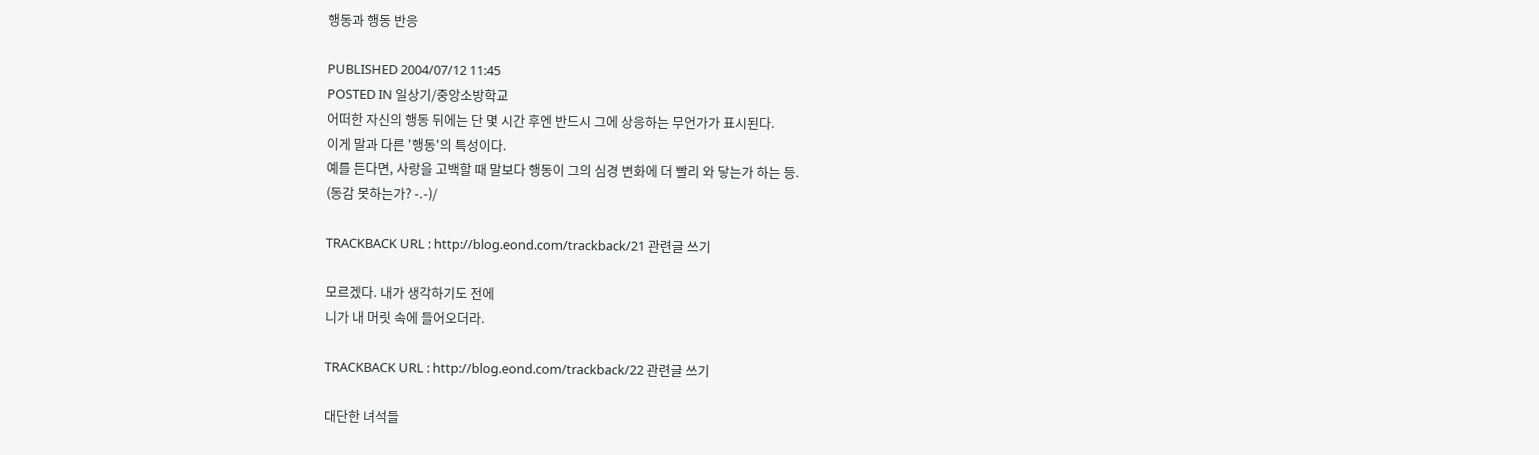행동과 행동 반응

PUBLISHED 2004/07/12 11:45
POSTED IN 일상기/중앙소방학교
어떠한 자신의 행동 뒤에는 단 몇 시간 후엔 반드시 그에 상응하는 무언가가 표시된다.
이게 말과 다른 '행동'의 특성이다.
예를 든다면, 사랑을 고백할 때 말보다 행동이 그의 심경 변화에 더 빨리 와 닿는가 하는 등.
(동감 못하는가? -.-)/

TRACKBACK URL : http://blog.eond.com/trackback/21 관련글 쓰기

모르겠다. 내가 생각하기도 전에
니가 내 머릿 속에 들어오더라.

TRACKBACK URL : http://blog.eond.com/trackback/22 관련글 쓰기

대단한 녀석들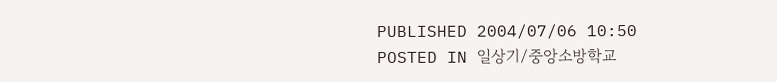PUBLISHED 2004/07/06 10:50
POSTED IN 일상기/중앙소방학교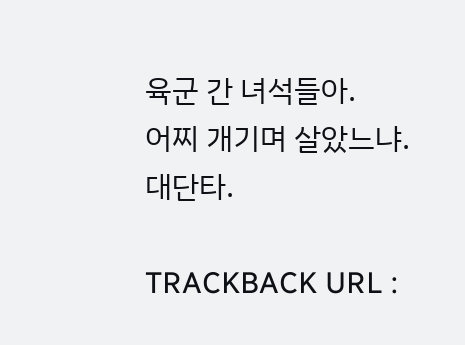육군 간 녀석들아.
어찌 개기며 살았느냐.
대단타.

TRACKBACK URL :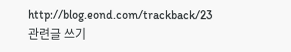http://blog.eond.com/trackback/23 관련글 쓰기